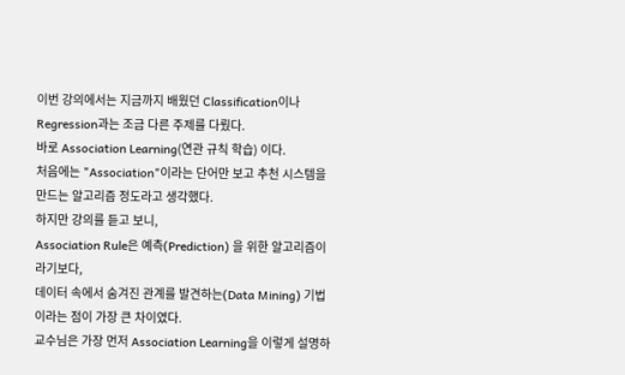이번 강의에서는 지금까지 배웠던 Classification이나 Regression과는 조금 다른 주제를 다뤘다.
바로 Association Learning(연관 규칙 학습) 이다.
처음에는 "Association"이라는 단어만 보고 추천 시스템을 만드는 알고리즘 정도라고 생각했다.
하지만 강의를 듣고 보니,
Association Rule은 예측(Prediction) 을 위한 알고리즘이라기보다,
데이터 속에서 숨겨진 관계를 발견하는(Data Mining) 기법
이라는 점이 가장 큰 차이였다.
교수님은 가장 먼저 Association Learning을 이렇게 설명하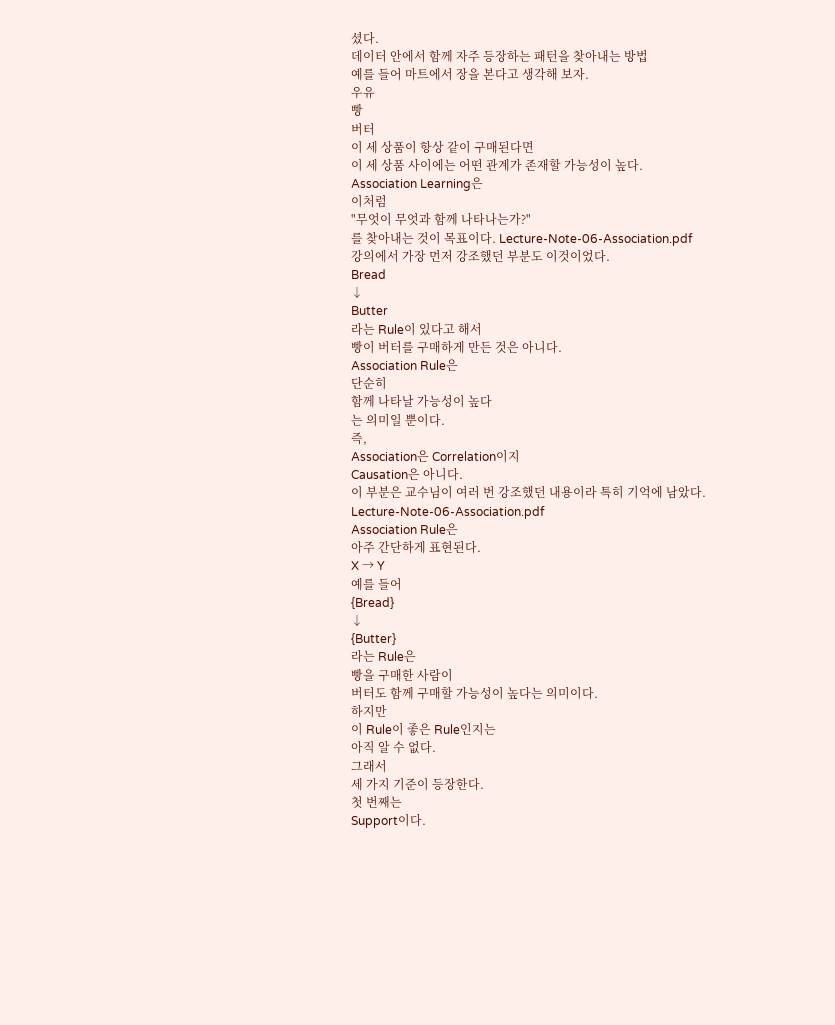셨다.
데이터 안에서 함께 자주 등장하는 패턴을 찾아내는 방법
예를 들어 마트에서 장을 본다고 생각해 보자.
우유
빵
버터
이 세 상품이 항상 같이 구매된다면
이 세 상품 사이에는 어떤 관계가 존재할 가능성이 높다.
Association Learning은
이처럼
"무엇이 무엇과 함께 나타나는가?"
를 찾아내는 것이 목표이다. Lecture-Note-06-Association.pdf
강의에서 가장 먼저 강조했던 부분도 이것이었다.
Bread
↓
Butter
라는 Rule이 있다고 해서
빵이 버터를 구매하게 만든 것은 아니다.
Association Rule은
단순히
함께 나타날 가능성이 높다
는 의미일 뿐이다.
즉,
Association은 Correlation이지
Causation은 아니다.
이 부분은 교수님이 여러 번 강조했던 내용이라 특히 기억에 남았다. Lecture-Note-06-Association.pdf
Association Rule은
아주 간단하게 표현된다.
X → Y
예를 들어
{Bread}
↓
{Butter}
라는 Rule은
빵을 구매한 사람이
버터도 함께 구매할 가능성이 높다는 의미이다.
하지만
이 Rule이 좋은 Rule인지는
아직 알 수 없다.
그래서
세 가지 기준이 등장한다.
첫 번째는
Support이다.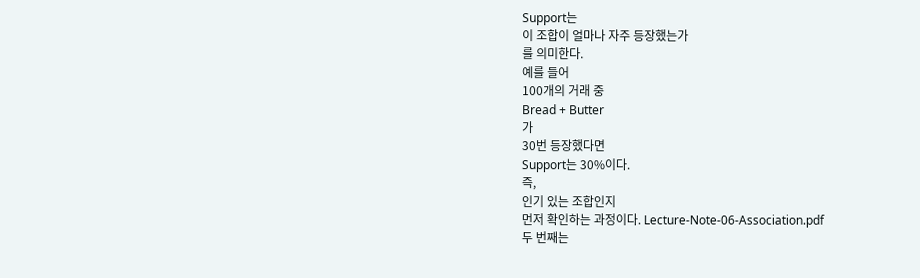Support는
이 조합이 얼마나 자주 등장했는가
를 의미한다.
예를 들어
100개의 거래 중
Bread + Butter
가
30번 등장했다면
Support는 30%이다.
즉,
인기 있는 조합인지
먼저 확인하는 과정이다. Lecture-Note-06-Association.pdf
두 번째는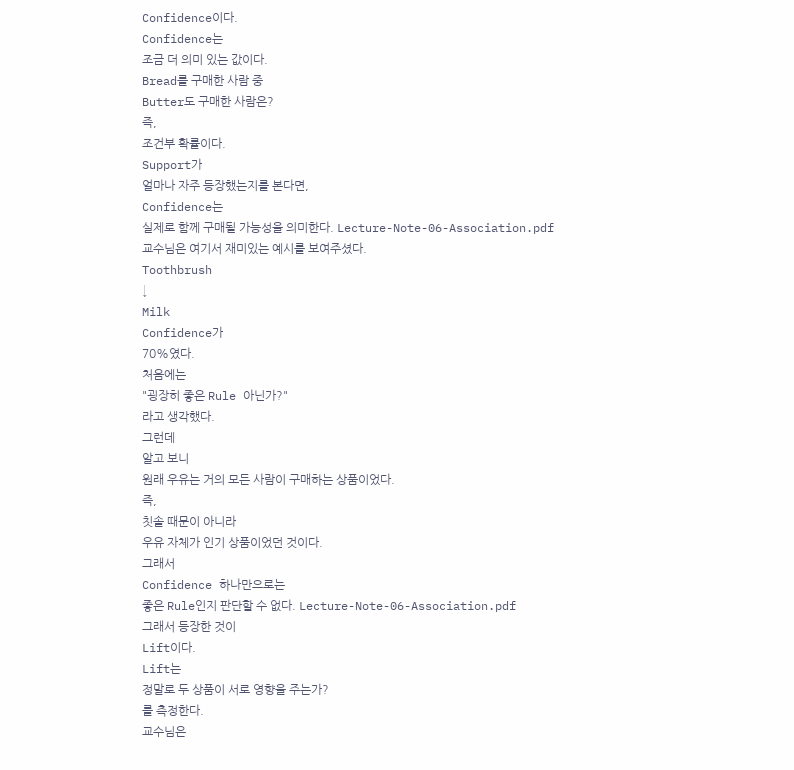Confidence이다.
Confidence는
조금 더 의미 있는 값이다.
Bread를 구매한 사람 중
Butter도 구매한 사람은?
즉,
조건부 확률이다.
Support가
얼마나 자주 등장했는지를 본다면,
Confidence는
실제로 함께 구매될 가능성을 의미한다. Lecture-Note-06-Association.pdf
교수님은 여기서 재미있는 예시를 보여주셨다.
Toothbrush
↓
Milk
Confidence가
70%였다.
처음에는
"굉장히 좋은 Rule 아닌가?"
라고 생각했다.
그런데
알고 보니
원래 우유는 거의 모든 사람이 구매하는 상품이었다.
즉,
칫솔 때문이 아니라
우유 자체가 인기 상품이었던 것이다.
그래서
Confidence 하나만으로는
좋은 Rule인지 판단할 수 없다. Lecture-Note-06-Association.pdf
그래서 등장한 것이
Lift이다.
Lift는
정말로 두 상품이 서로 영향을 주는가?
를 측정한다.
교수님은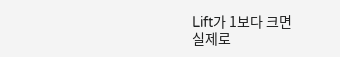Lift가 1보다 크면
실제로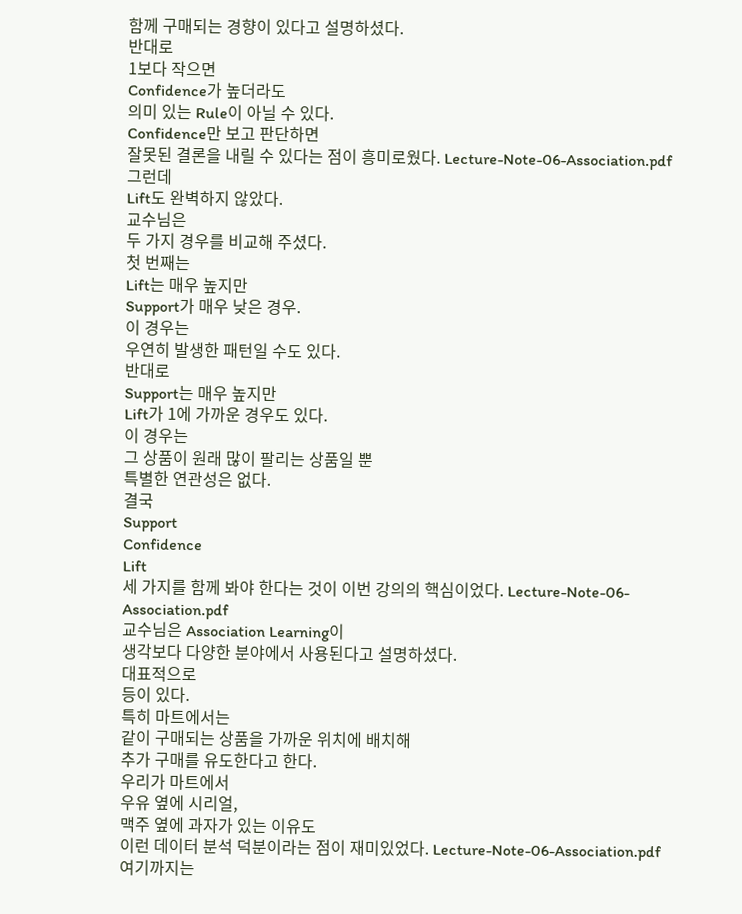함께 구매되는 경향이 있다고 설명하셨다.
반대로
1보다 작으면
Confidence가 높더라도
의미 있는 Rule이 아닐 수 있다.
Confidence만 보고 판단하면
잘못된 결론을 내릴 수 있다는 점이 흥미로웠다. Lecture-Note-06-Association.pdf
그런데
Lift도 완벽하지 않았다.
교수님은
두 가지 경우를 비교해 주셨다.
첫 번째는
Lift는 매우 높지만
Support가 매우 낮은 경우.
이 경우는
우연히 발생한 패턴일 수도 있다.
반대로
Support는 매우 높지만
Lift가 1에 가까운 경우도 있다.
이 경우는
그 상품이 원래 많이 팔리는 상품일 뿐
특별한 연관성은 없다.
결국
Support
Confidence
Lift
세 가지를 함께 봐야 한다는 것이 이번 강의의 핵심이었다. Lecture-Note-06-Association.pdf
교수님은 Association Learning이
생각보다 다양한 분야에서 사용된다고 설명하셨다.
대표적으로
등이 있다.
특히 마트에서는
같이 구매되는 상품을 가까운 위치에 배치해
추가 구매를 유도한다고 한다.
우리가 마트에서
우유 옆에 시리얼,
맥주 옆에 과자가 있는 이유도
이런 데이터 분석 덕분이라는 점이 재미있었다. Lecture-Note-06-Association.pdf
여기까지는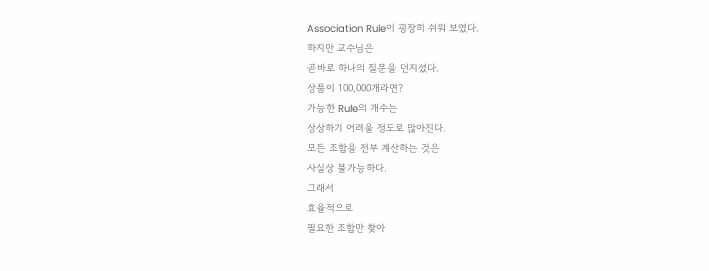Association Rule이 굉장히 쉬워 보였다.
하지만 교수님은
곧바로 하나의 질문을 던지셨다.
상품이 100,000개라면?
가능한 Rule의 개수는
상상하기 어려울 정도로 많아진다.
모든 조합을 전부 계산하는 것은
사실상 불가능하다.
그래서
효율적으로
필요한 조합만 찾아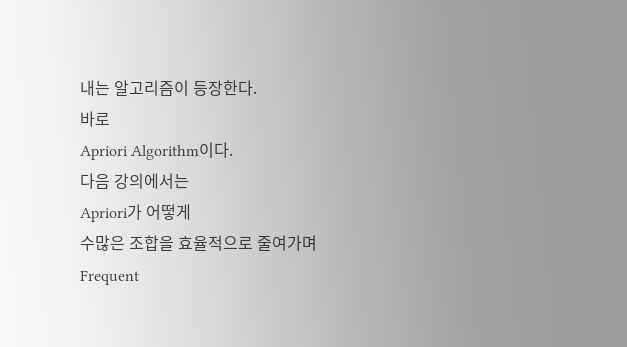내는 알고리즘이 등장한다.
바로
Apriori Algorithm이다.
다음 강의에서는
Apriori가 어떻게
수많은 조합을 효율적으로 줄여가며
Frequent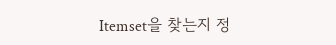Itemset을 찾는지 정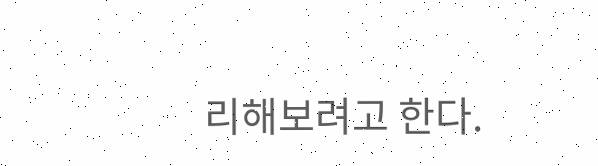리해보려고 한다.